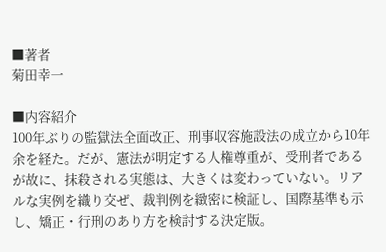■著者
菊田幸一

■内容紹介
100年ぶりの監獄法全面改正、刑事収容施設法の成立から10年余を経た。だが、憲法が明定する人権尊重が、受刑者であるが故に、抹殺される実態は、大きくは変わっていない。リアルな実例を織り交ぜ、裁判例を緻密に検証し、国際基準も示し、矯正・行刑のあり方を検討する決定版。